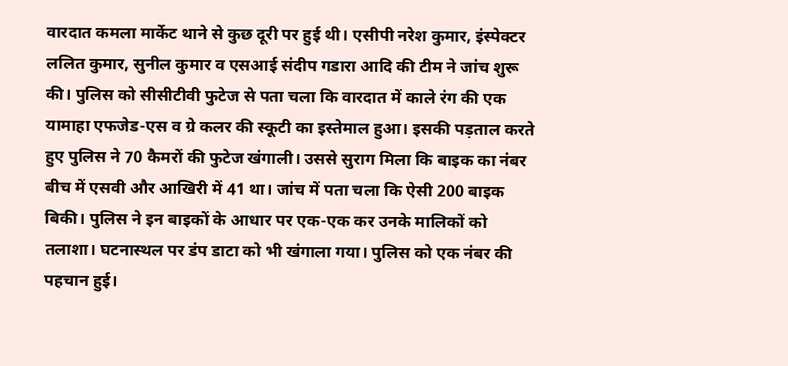वारदात कमला मार्केट थाने से कुछ दूरी पर हुई थी। एसीपी नरेश कुमार, इंस्पेक्टर ललित कुमार, सुनील कुमार व एसआई संदीप गडारा आदि की टीम ने जांच शुरू की। पुलिस को सीसीटीवी फुटेज से पता चला कि वारदात में काले रंग की एक यामाहा एफजेड-एस व ग्रे कलर की स्कूटी का इस्तेमाल हुआ। इसकी पड़ताल करते हुए पुलिस ने 70 कैमरों की फुटेज खंगाली। उससे सुराग मिला कि बाइक का नंबर बीच में एसवी और आखिरी में 41 था। जांच में पता चला कि ऐसी 200 बाइक बिकी। पुलिस ने इन बाइकों के आधार पर एक-एक कर उनके मालिकों को तलाशा। घटनास्थल पर डंप डाटा को भी खंगाला गया। पुलिस को एक नंबर की पहचान हुई।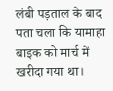लंबी पड़ताल के बाद पता चला कि यामाहा बाइक को मार्च में खरीदा गया था।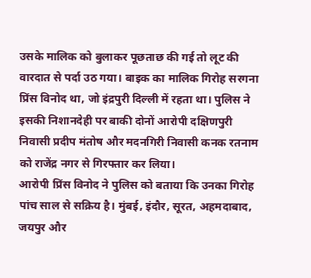उसके मालिक को बुलाकर पूछताछ की गई तो लूट की वारदात से पर्दा उठ गया। बाइक का मालिक गिरोह सरगना प्रिंस विनोद था, जो इंद्रपुरी दिल्ली में रहता था। पुलिस ने इसकी निशानदेही पर बाकी दोनों आरोपी दक्षिणपुरी निवासी प्रदीप मंतोष और मदनगिरी निवासी कनक रतनाम को राजेंद्र नगर से गिरफ्तार कर लिया।
आरोपी प्रिंस विनोद ने पुलिस को बताया कि उनका गिरोह पांच साल से सक्रिय है। मुंबई, इंदौर, सूरत, अहमदाबाद, जयपुर और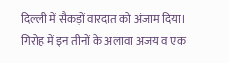दिल्ली में सैकड़ों वारदात को अंजाम दिया। गिरोह में इन तीनों के अलावा अजय व एक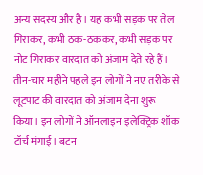अन्य सदस्य और है। यह कभी सड़क पर तेल गिराकर, कभी ठक-ठककर, कभी सड़क पर नोट गिराकर वारदात को अंजाम देते रहे हैं। तीन-चार महीने पहले इन लोगों ने नए तरीके से लूटपाट की वारदात को अंजाम देना शुरू किया। इन लोगों ने ऑनलाइन इलेक्ट्रिक शॉक टॉर्च मंगाई। बटन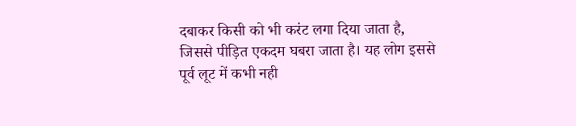दबाकर किसी को भी करंट लगा दिया जाता है, जिससे पीड़ित एकदम घबरा जाता है। यह लोग इससे पूर्व लूट में कभी नही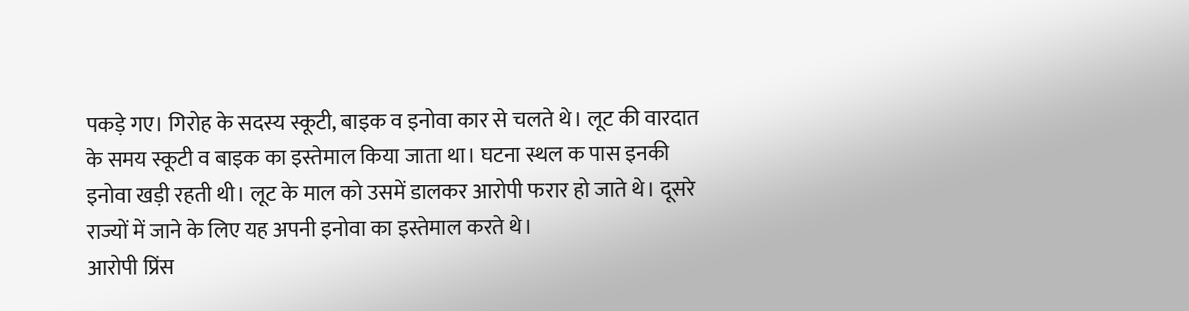पकड़े गए। गिरोह के सदस्य स्कूटी, बाइक व इनोवा कार से चलते थे। लूट की वारदात के समय स्कूटी व बाइक का इस्तेमाल किया जाता था। घटना स्थल क पास इनकी इनोवा खड़ी रहती थी। लूट के माल को उसमें डालकर आरोपी फरार हो जाते थे। दूसरे राज्यों में जाने के लिए यह अपनी इनोवा का इस्तेमाल करते थे।
आरोपी प्रिंस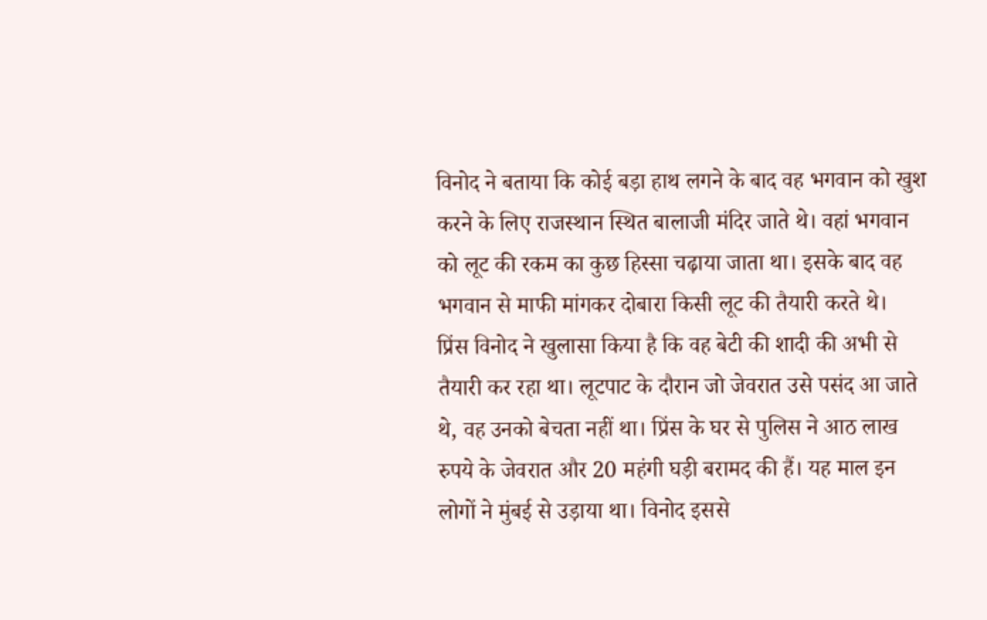विनोद ने बताया कि कोई बड़ा हाथ लगने के बाद वह भगवान को खुश करने के लिए राजस्थान स्थित बालाजी मंदिर जाते थे। वहां भगवान को लूट की रकम का कुछ हिस्सा चढ़ाया जाता था। इसके बाद वह भगवान से माफी मांगकर दोबारा किसी लूट की तैयारी करते थे।
प्रिंस विनोद ने खुलासा किया है कि वह बेटी की शादी की अभी से तैयारी कर रहा था। लूटपाट के दौरान जो जेवरात उसे पसंद आ जाते थे, वह उनको बेचता नहीं था। प्रिंस के घर से पुलिस ने आठ लाख रुपये के जेवरात और 20 महंगी घड़ी बरामद की हैं। यह माल इन लोगों ने मुंबई से उड़ाया था। विनोद इससे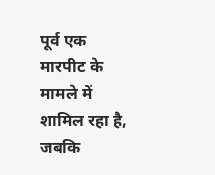पूर्व एक मारपीट के मामले में शामिल रहा है, जबकि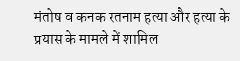मंतोष व कनक रतनाम हत्या और हत्या के प्रयास के मामले में शामिल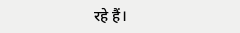रहे हैं।